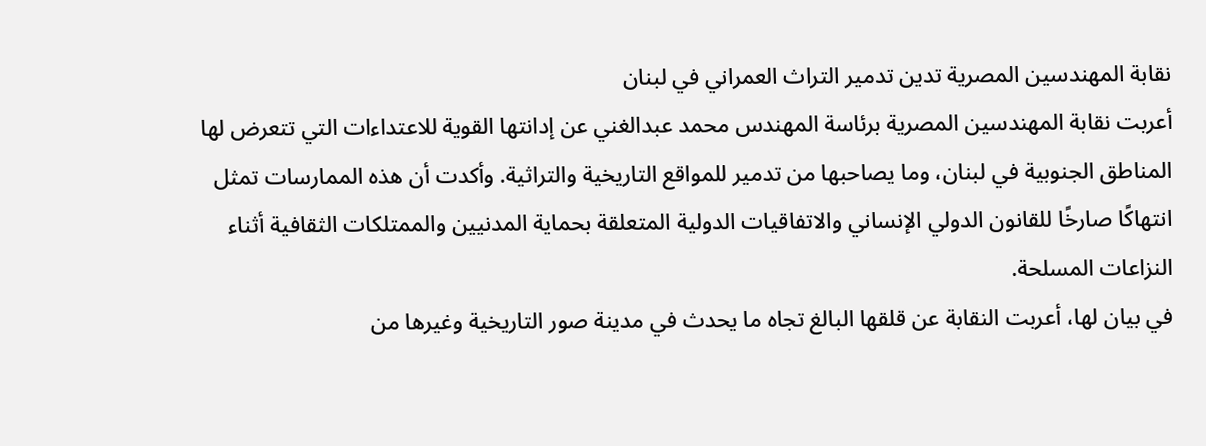نقابة المهندسين المصرية تدين تدمير التراث العمراني في لبنان
أعربت نقابة المهندسين المصرية برئاسة المهندس محمد عبدالغني عن إدانتها القوية للاعتداءات التي تتعرض لها المناطق الجنوبية في لبنان، وما يصاحبها من تدمير للمواقع التاريخية والتراثية. وأكدت أن هذه الممارسات تمثل انتهاكًا صارخًا للقانون الدولي الإنساني والاتفاقيات الدولية المتعلقة بحماية المدنيين والممتلكات الثقافية أثناء النزاعات المسلحة.
في بيان لها، أعربت النقابة عن قلقها البالغ تجاه ما يحدث في مدينة صور التاريخية وغيرها من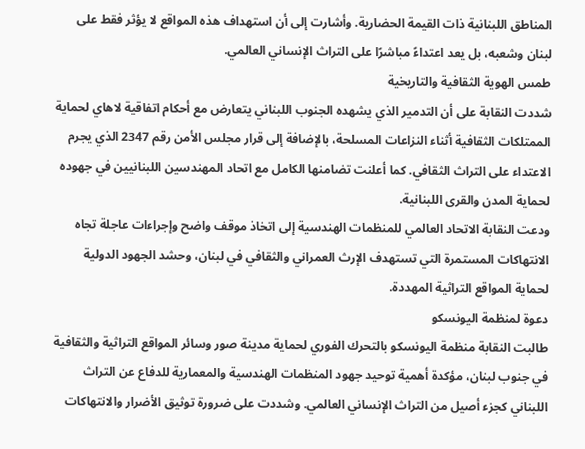المناطق اللبنانية ذات القيمة الحضارية. وأشارت إلى أن استهداف هذه المواقع لا يؤثر فقط على لبنان وشعبه، بل يعد اعتداءً مباشرًا على التراث الإنساني العالمي.
طمس الهوية الثقافية والتاريخية
شددت النقابة على أن التدمير الذي يشهده الجنوب اللبناني يتعارض مع أحكام اتفاقية لاهاي لحماية الممتلكات الثقافية أثناء النزاعات المسلحة، بالإضافة إلى قرار مجلس الأمن رقم 2347 الذي يجرم الاعتداء على التراث الثقافي. كما أعلنت تضامنها الكامل مع اتحاد المهندسين اللبنانيين في جهوده لحماية المدن والقرى اللبنانية.
ودعت النقابة الاتحاد العالمي للمنظمات الهندسية إلى اتخاذ موقف واضح وإجراءات عاجلة تجاه الانتهاكات المستمرة التي تستهدف الإرث العمراني والثقافي في لبنان، وحشد الجهود الدولية لحماية المواقع التراثية المهددة.
دعوة لمنظمة اليونسكو
طالبت النقابة منظمة اليونسكو بالتحرك الفوري لحماية مدينة صور وسائر المواقع التراثية والثقافية في جنوب لبنان، مؤكدة أهمية توحيد جهود المنظمات الهندسية والمعمارية للدفاع عن التراث اللبناني كجزء أصيل من التراث الإنساني العالمي. وشددت على ضرورة توثيق الأضرار والانتهاكات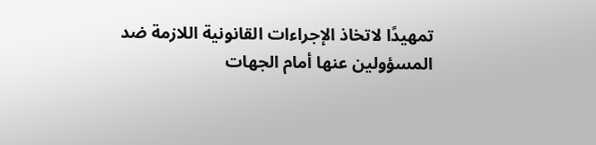تمهيدًا لاتخاذ الإجراءات القانونية اللازمة ضد المسؤولين عنها أمام الجهات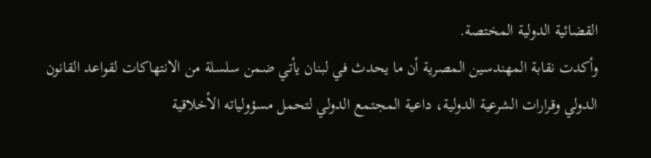القضائية الدولية المختصة.
وأكدت نقابة المهندسين المصرية أن ما يحدث في لبنان يأتي ضمن سلسلة من الانتهاكات لقواعد القانون الدولي وقرارات الشرعية الدولية، داعية المجتمع الدولي لتحمل مسؤولياته الأخلاقية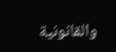والقانونية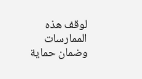لوقف هذه الممارسات وضمان حماية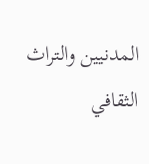المدنيين والتراث الثقافي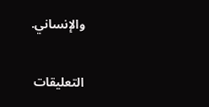والإنساني.


التعليقات